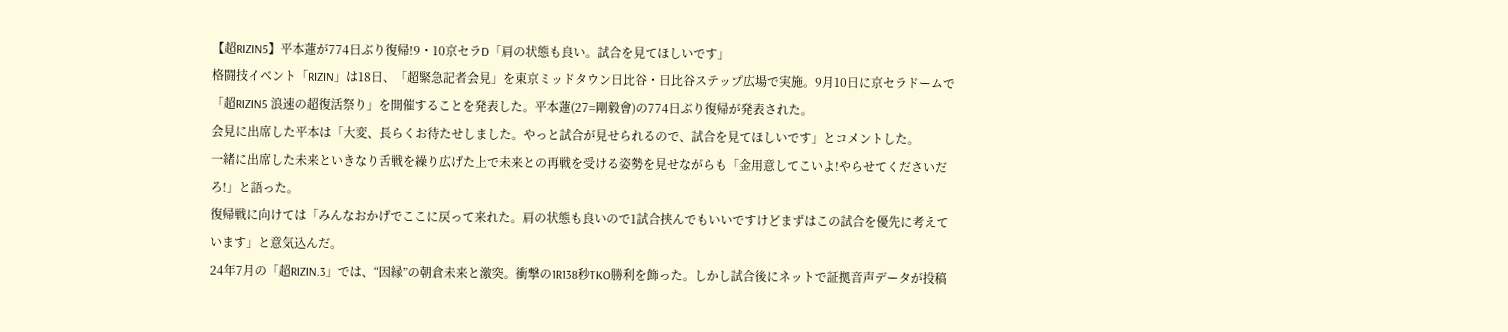【超RIZIN5】平本蓮が774日ぶり復帰!9・10京セラD「肩の状態も良い。試合を見てほしいです」
格闘技イベント「RIZIN」は18日、「超緊急記者会見」を東京ミッドタウン日比谷・日比谷ステップ広場で実施。9月10日に京セラドームで「超RIZIN5 浪速の超復活祭り」を開催することを発表した。平本蓮(27=剛毅會)の774日ぶり復帰が発表された。
会見に出席した平本は「大変、長らくお待たせしました。やっと試合が見せられるので、試合を見てほしいです」とコメントした。
一緒に出席した未来といきなり舌戦を繰り広げた上で未来との再戦を受ける姿勢を見せながらも「金用意してこいよ!やらせてくださいだろ!」と語った。
復帰戦に向けては「みんなおかげでここに戻って来れた。肩の状態も良いので1試合挟んでもいいですけどまずはこの試合を優先に考えています」と意気込んだ。
24年7月の「超RIZIN.3」では、“因縁”の朝倉未来と激突。衝撃の1R138秒TKO勝利を飾った。しかし試合後にネットで証拠音声データが投稿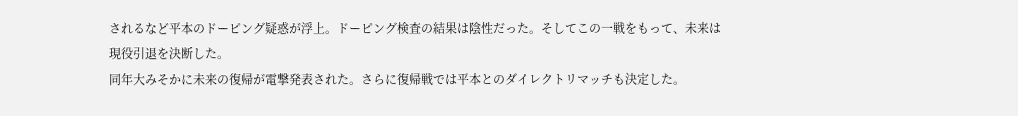されるなど平本のドーピング疑惑が浮上。ドーピング検査の結果は陰性だった。そしてこの一戦をもって、未来は現役引退を決断した。
同年大みそかに未来の復帰が電撃発表された。さらに復帰戦では平本とのダイレクトリマッチも決定した。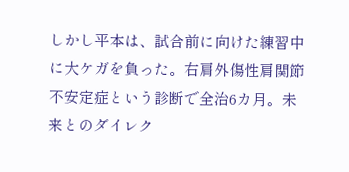しかし平本は、試合前に向けた練習中に大ケガを負った。右肩外傷性肩関節不安定症という診断で全治6カ月。未来とのダイレク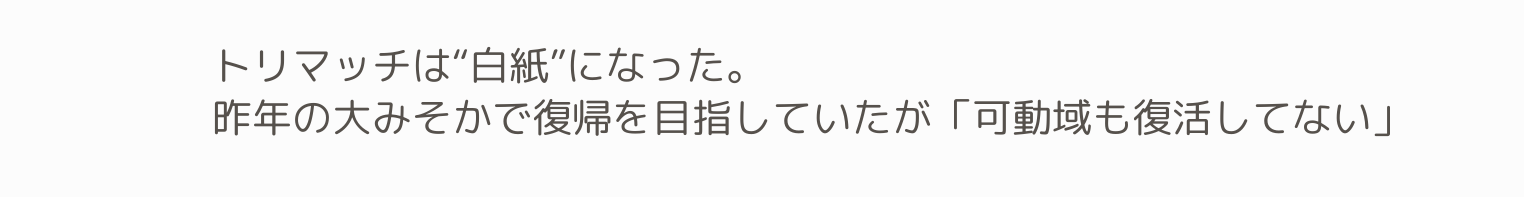トリマッチは“白紙”になった。
昨年の大みそかで復帰を目指していたが「可動域も復活してない」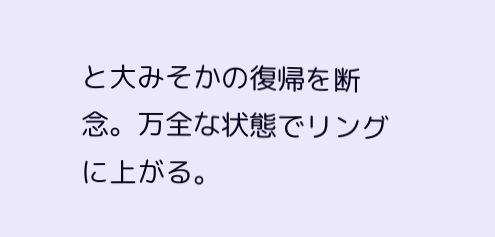と大みそかの復帰を断念。万全な状態でリングに上がる。